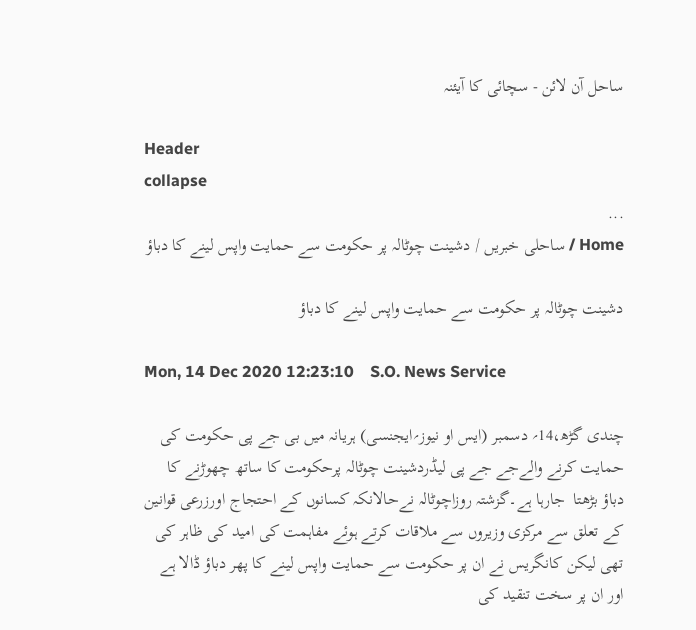ساحل آن لائن - سچائی کا آیئنہ

Header
collapse
...
Home / ساحلی خبریں / دشینت چوٹالہ پر حکومت سے حمایت واپس لینے کا دباؤ

دشینت چوٹالہ پر حکومت سے حمایت واپس لینے کا دباؤ

Mon, 14 Dec 2020 12:23:10    S.O. News Service

چندی گڑھ،14؍ دسمبر (ایس او نیوز؍ایجنسی) ہریانہ میں بی جے پی حکومت کی حمایت کرنے والےجے جے پی لیڈردشینت چوٹالہ پرحکومت کا ساتھ چھوڑنے کا دباؤ بڑھتا  جارہا ہے۔گزشتہ روزاچوٹالہ نےحالانکہ کسانوں کے احتجاج اورزرعی قوانین  کے تعلق سے مرکزی وزیروں سے ملاقات کرتے ہوئے مفاہمت کی امید کی ظاہر کی تھی لیکن کانگریس نے ان پر حکومت سے حمایت واپس لینے کا پھر دباؤ ڈالا ہے اور ان پر سخت تنقید کی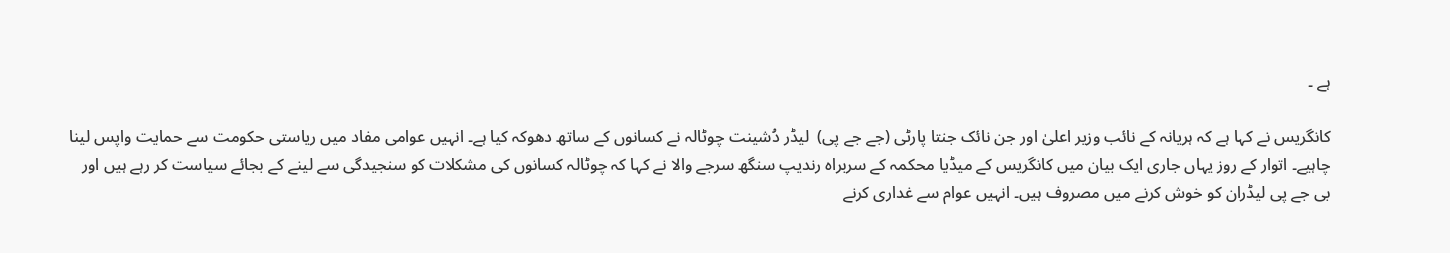ہے ۔

کانگریس نے کہا ہے کہ ہریانہ کے نائب وزیر اعلیٰ اور جن نائک جنتا پارٹی (جے جے پی)  لیڈر دُشینت چوٹالہ نے کسانوں کے ساتھ دھوکہ کیا ہے۔ انہیں عوامی مفاد میں ریاستی حکومت سے حمایت واپس لینا چاہیے۔ اتوار کے روز یہاں جاری ایک بیان میں کانگریس کے میڈیا محکمہ کے سربراہ رندیپ سنگھ سرجے والا نے کہا کہ چوٹالہ کسانوں کی مشکلات کو سنجیدگی سے لینے کے بجائے سیاست کر رہے ہیں اور بی جے پی لیڈران کو خوش کرنے میں مصروف ہیں۔ انہیں عوام سے غداری کرنے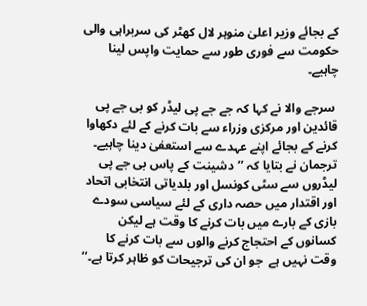کے بجائے وزیر اعلیٰ منوہر لال کھٹر کی سربراہی والی حکومت سے فوری طور سے حمایت واپس لینا چاہیے۔

 سرجے والا نے کہا کہ جے جے پی لیڈر کو بی جے پی قائدین اور مرکزی وزراء سے بات کرنے کے لئے دکھاوا کرنے کے بجائے اپنے عہدے سے استعفیٰ دینا چاہیے۔ ترجمان نے بتایا کہ ’’دشینت کے پاس بی جے پی  لیڈروں سے سٹی کونسل اور بلدیاتی انتخابی اتحاد اور اقتدار میں حصہ داری کے لئے سیاسی سودے بازی کے بارے میں بات کرنے کا وقت ہے لیکن کسانوں کے احتجاج کرنے والوں سے بات کرنے کا وقت نہیں ہے  جو ان کی ترجیحات کو ظاہر کرتا ہے۔‘‘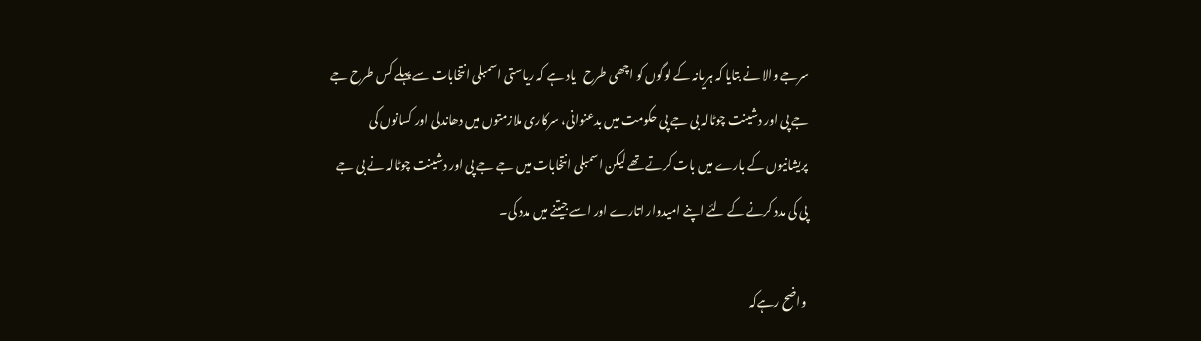سرجے والا نے بتایا کہ ہریانہ کے لوگوں کو اچھی طرح   یاد ہے کہ ریاستی اسمبلی انتخابات سے پہلے کس طرح جے جے پی اور دشینت چوٹالہ بی جے پی حکومت میں بدعنوانی، سرکاری ملازمتوں میں دھاندلی اور کسانوں کی پریشانیوں کے بارے میں بات کرتے تھے لیکن اسمبلی انتخابات میں جے جے پی اور دشینت چوٹالہ نے بی جے پی کی مدد کرنے کے لئے اپنے امیدوار اتارے اور اسے جیتنے میں مدد کی۔

 واضح رہےکہ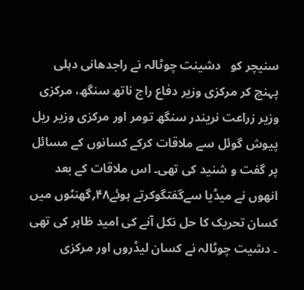سنیچر کو   دشینت چوٹالہ نے راجدھانی دہلی پہنچ کر مرکزی وزیر دفاع راج ناتھ سنگھ، مرکزی وزیر زراعت نریندر سنگھ تومر اور مرکزی وزیر ریل پیوش گوئل سے ملاقات کرکے کسانوں کے مسائل پر گفت و شنید کی تھی۔ اس ملاقات کے بعد انھوں نے میڈیا سےگفتگوکرتے ہوئے۴۸؍گھنٹوں میں کسان تحریک کا حل نکل آنے کی امید ظاہر کی تھی ۔ دشیت چوٹالہ نے کسان لیڈروں اور مرکزی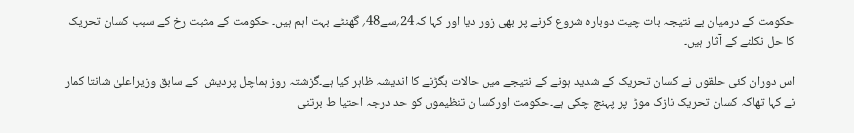حکومت کے درمیان بے نتیجہ بات چیت دوبارہ شروع کرنے پر بھی زور دیا اور کہا کہ24؍سے48؍ گھنٹے بہت اہم ہیں۔ حکومت کے مثبت رخ کے سبب کسان تحریک کا حل نکلنے کے آثار ہیں۔

اس دوران کئی حلقوں نے کسان تحریک کے شدید ہونے کے نتیجے میں حالات بگڑنے کا اندیشہ ظاہر کیا ہے۔گزشتہ روز ہماچل پردیش  کے سابق وزیراعلیٰ شانتا کمار نے کہا تھاکہ کسان تحریک نازک موڑ  پر پہنچ چکی ہے۔حکومت اورکسا ن تنظیموں کو حد درجہ احتیا ط برتنی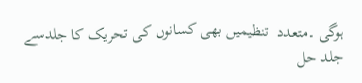ہوگی ۔متعدد  تنظیمیں بھی کسانوں کی تحریک کا جلدسے جلد حل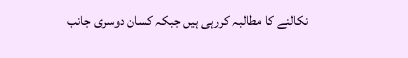نکالنے کا مطالبہ کررہی ہیں جبکہ کسان دوسری جانب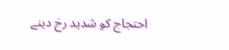احتجاج کو شدید رخ دینے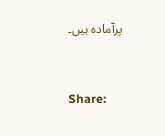پرآمادہ ہیں۔


Share: